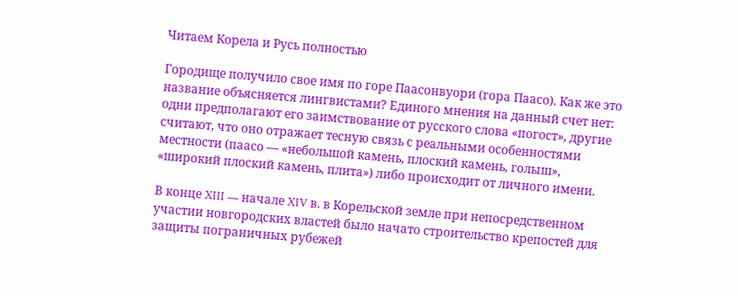Читаем Корела и Русь полностью

Городище получило свое имя по горе Паасонвуори (гора Паасо). Как же это название объясняется лингвистами? Единого мнения на данный счет нет: одни предполагают его заимствование от русского слова «погост», другие считают, что оно отражает тесную связь с реальными особенностями местности (паасо — «небольшой камень, плоский камень, голыш», «широкий плоский камень, плита») либо происходит от личного имени.

В конце XIII — начале XIV в. в Корельской земле при непосредственном участии новгородских властей было начато строительство крепостей для защиты пограничных рубежей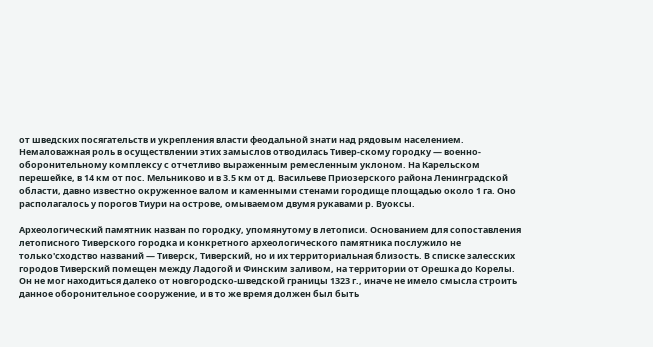от шведских посягательств и укрепления власти феодальной знати над рядовым населением. Немаловажная роль в осуществлении этих замыслов отводилась Тивер-скому городку — военно-оборонительному комплексу с отчетливо выраженным ремесленным уклоном. На Карельском перешейке, в 14 км от пос. Мельниково и в 3.5 км от д. Васильеве Приозерского района Ленинградской области, давно известно окруженное валом и каменными стенами городище площадью около 1 га. Оно располагалось у порогов Тиури на острове, омываемом двумя рукавами р. Вуоксы.

Археологический памятник назван по городку, упомянутому в летописи. Основанием для сопоставления летописного Тиверского городка и конкретного археологического памятника послужило не только'сходство названий — Тиверск, Тиверский, но и их территориальная близость. В списке залесских городов Тиверский помещен между Ладогой и Финским заливом, на территории от Орешка до Корелы. Он не мог находиться далеко от новгородско-шведской границы 1323 г., иначе не имело смысла строить данное оборонительное сооружение, и в то же время должен был быть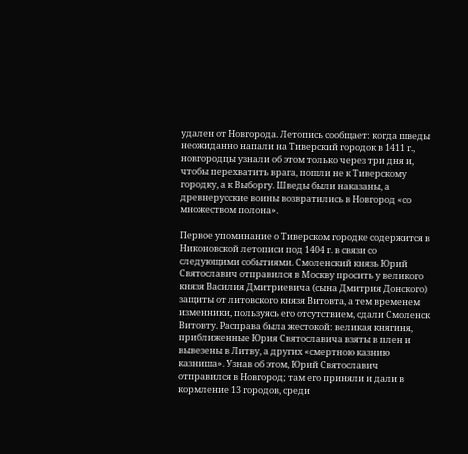удален от Новгорода. Летопись сообщает: когда шведы неожиданно напали на Тиверский городок в 1411 г., новгородцы узнали об этом только через три дня и, чтобы перехватить врага, пошли не к Тиверскому городку, а к Выборгу. Шведы были наказаны, а древнерусские воины возвратились в Новгород «со множеством полона».

Первое упоминание о Тиверском городке содержится в Никоновской летописи под 1404 г. в связи со следующими событиями. Смоленский князь Юрий Святославич отправился в Москву просить у великого князя Василия Дмитриевича (сына Дмитрия Донского) защиты от литовского князя Витовта, а тем временем изменники, пользуясь его отсутствием, сдали Смоленск Витовту. Расправа была жестокой: великая княгиня, приближенные Юрия Святославича взяты в плен и вывезены в Литву, а других «смертною казнию казниша». Узнав об этом, Юрий Святославич отправился в Новгород; там его приняли и дали в кормление 13 городов, среди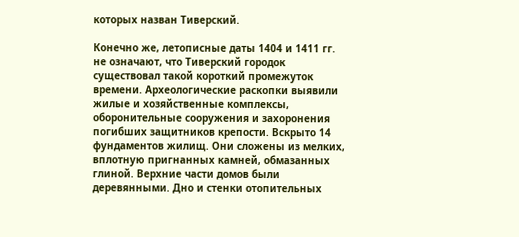которых назван Тиверский.

Конечно же, летописные даты 1404 и 1411 гг. не означают, что Тиверский городок существовал такой короткий промежуток времени. Археологические раскопки выявили жилые и хозяйственные комплексы, оборонительные сооружения и захоронения погибших защитников крепости. Вскрыто 14 фундаментов жилищ. Они сложены из мелких, вплотную пригнанных камней, обмазанных глиной. Верхние части домов были деревянными. Дно и стенки отопительных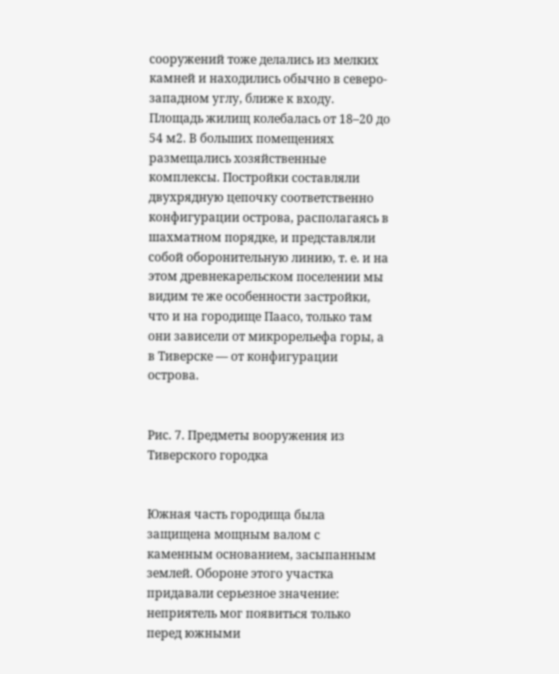сооружений тоже делались из мелких камней и находились обычно в северо-западном углу, ближе к входу. Площадь жилищ колебалась от 18–20 до 54 м2. В больших помещениях размещались хозяйственные комплексы. Постройки составляли двухрядную цепочку соответственно конфигурации острова, располагаясь в шахматном порядке, и представляли собой оборонительную линию, т. е. и на этом древнекарельском поселении мы видим те же особенности застройки, что и на городище Паасо, только там они зависели от микрорельефа горы, а в Тиверске — от конфигурации острова.


Рис. 7. Предметы вооружения из Тиверского городка


Южная часть городища была защищена мощным валом с каменным основанием, засыпанным землей. Обороне этого участка придавали серьезное значение: неприятель мог появиться только перед южными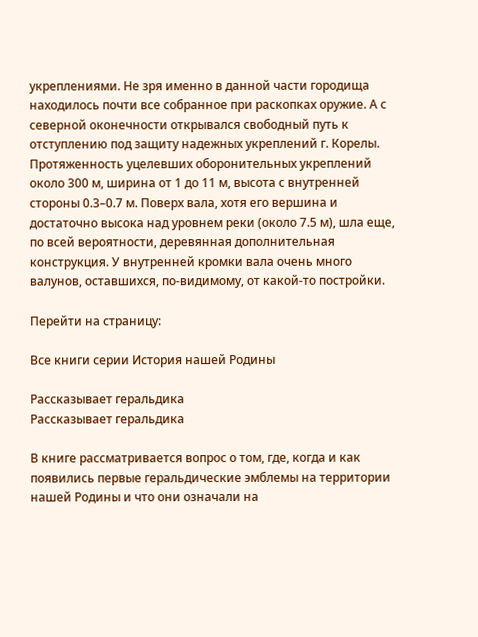укреплениями. Не зря именно в данной части городища находилось почти все собранное при раскопках оружие. А с северной оконечности открывался свободный путь к отступлению под защиту надежных укреплений г. Корелы. Протяженность уцелевших оборонительных укреплений около 300 м, ширина от 1 до 11 м, высота с внутренней стороны 0.3–0.7 м. Поверх вала, хотя его вершина и достаточно высока над уровнем реки (около 7.5 м), шла еще, по всей вероятности, деревянная дополнительная конструкция. У внутренней кромки вала очень много валунов, оставшихся, по-видимому, от какой-то постройки.

Перейти на страницу:

Все книги серии История нашей Родины

Рассказывает геральдика
Рассказывает геральдика

В книге рассматривается вопрос о том, где, когда и как появились первые геральдические эмблемы на территории нашей Родины и что они означали на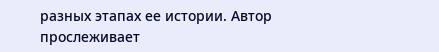разных этапах ее истории. Автор прослеживает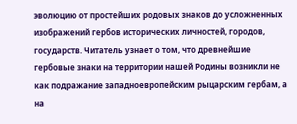эволюцию от простейших родовых знаков до усложненных изображений гербов исторических личностей, городов, государств. Читатель узнает о том, что древнейшие гербовые знаки на территории нашей Родины возникли не как подражание западноевропейским рыцарским гербам, а на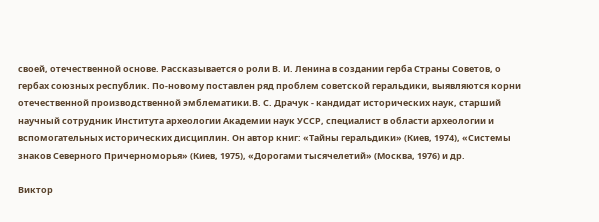своей, отечественной основе. Рассказывается о роли В. И. Ленина в создании герба Страны Советов, о гербах союзных республик. По-новому поставлен ряд проблем советской геральдики, выявляются корни отечественной производственной эмблематики.В. С. Драчук - кандидат исторических наук, старший научный сотрудник Института археологии Академии наук УССР, специалист в области археологии и вспомогательных исторических дисциплин. Он автор книг: «Тайны геральдики» (Киев, 1974), «Системы знаков Северного Причерноморья» (Киев, 1975), «Дорогами тысячелетий» (Москва, 1976) и др.

Виктор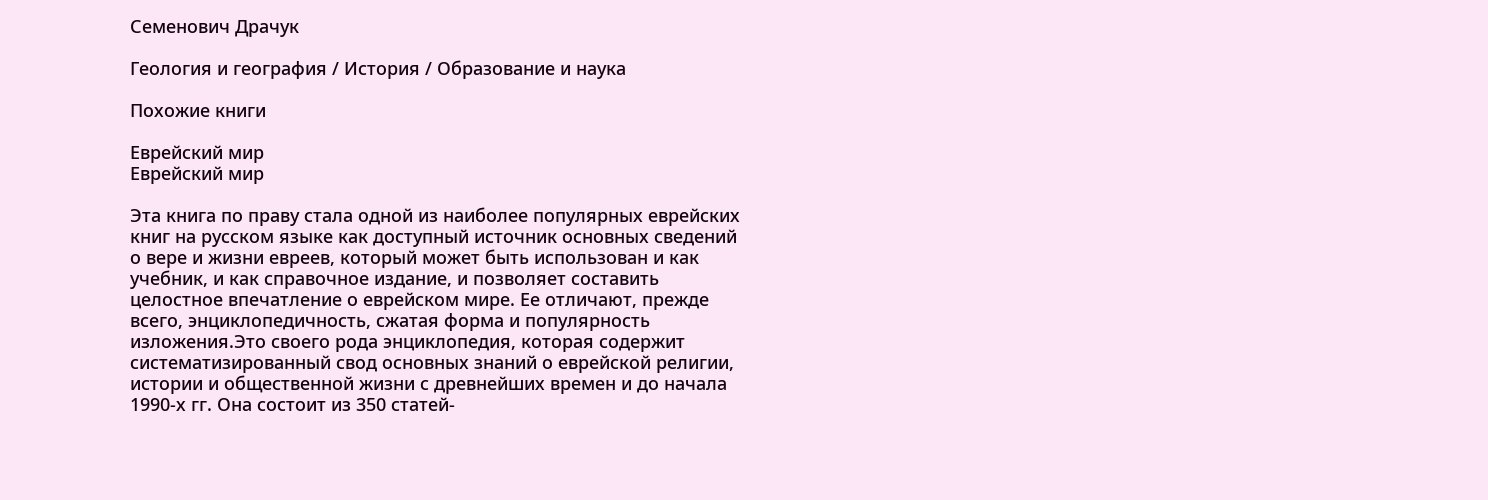Семенович Драчук

Геология и география / История / Образование и наука

Похожие книги

Еврейский мир
Еврейский мир

Эта книга по праву стала одной из наиболее популярных еврейских книг на русском языке как доступный источник основных сведений о вере и жизни евреев, который может быть использован и как учебник, и как справочное издание, и позволяет составить целостное впечатление о еврейском мире. Ее отличают, прежде всего, энциклопедичность, сжатая форма и популярность изложения.Это своего рода энциклопедия, которая содержит систематизированный свод основных знаний о еврейской религии, истории и общественной жизни с древнейших времен и до начала 1990-х гг. Она состоит из 350 статей-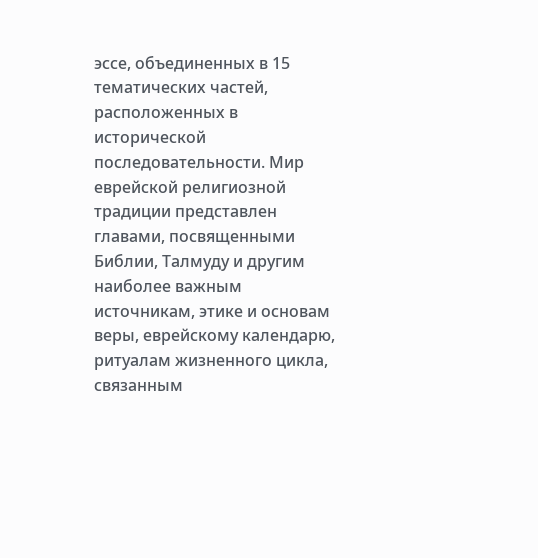эссе, объединенных в 15 тематических частей, расположенных в исторической последовательности. Мир еврейской религиозной традиции представлен главами, посвященными Библии, Талмуду и другим наиболее важным источникам, этике и основам веры, еврейскому календарю, ритуалам жизненного цикла, связанным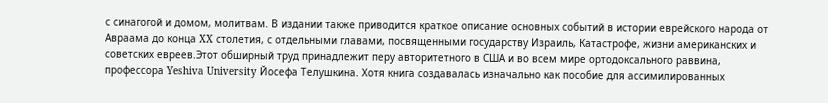с синагогой и домом, молитвам. В издании также приводится краткое описание основных событий в истории еврейского народа от Авраама до конца XX столетия, с отдельными главами, посвященными государству Израиль, Катастрофе, жизни американских и советских евреев.Этот обширный труд принадлежит перу авторитетного в США и во всем мире ортодоксального раввина, профессора Yeshiva University Йосефа Телушкина. Хотя книга создавалась изначально как пособие для ассимилированных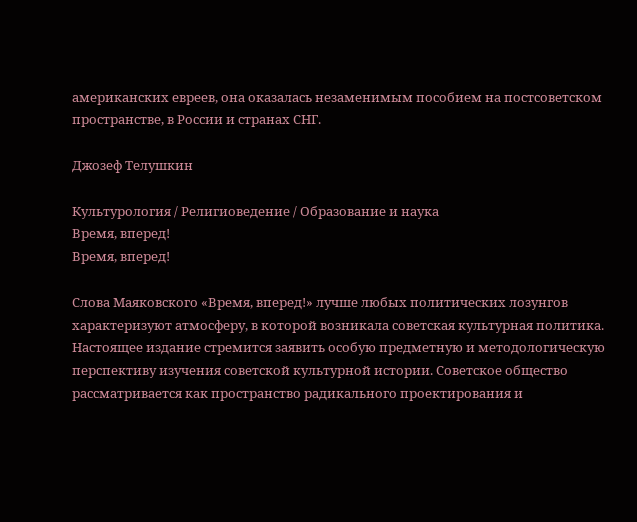американских евреев, она оказалась незаменимым пособием на постсоветском пространстве, в России и странах СНГ.

Джозеф Телушкин

Культурология / Религиоведение / Образование и наука
Время, вперед!
Время, вперед!

Слова Маяковского «Время, вперед!» лучше любых политических лозунгов характеризуют атмосферу, в которой возникала советская культурная политика. Настоящее издание стремится заявить особую предметную и методологическую перспективу изучения советской культурной истории. Советское общество рассматривается как пространство радикального проектирования и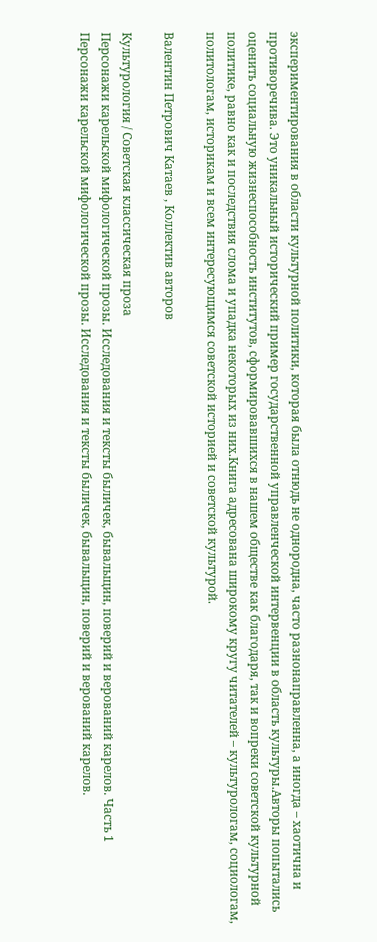экспериментирования в области культурной политики, которая была отнюдь не однородна, часто разнонаправленна, а иногда – хаотична и противоречива. Это уникальный исторический пример государственной управленческой интервенции в область культуры.Авторы попытались оценить социальную жизнеспособность институтов, сформировавшихся в нашем обществе как благодаря, так и вопреки советской культурной политике, равно как и последствия слома и упадка некоторых из них.Книга адресована широкому кругу читателей – культурологам, социологам, политологам, историкам и всем интересующимся советской историей и советской культурой.

Валентин Петрович Катаев , Коллектив авторов

Культурология / Советская классическая проза
Персонажи карельской мифологической прозы. Исследования и тексты быличек, бывальщин, поверий и верований карелов. Часть 1
Персонажи карельской мифологической прозы. Исследования и тексты быличек, бывальщин, поверий и верований карелов.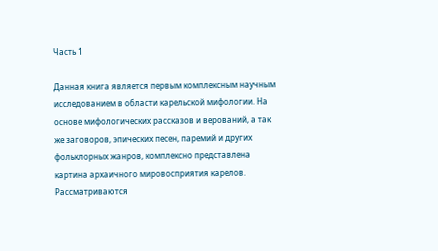Часть 1

Данная книга является первым комплексным научным исследованием в области карельской мифологии. На основе мифологических рассказов и верований, а так же заговоров, эпических песен, паремий и других фольклорных жанров, комплексно представлена картина архаичного мировосприятия карелов. Рассматриваются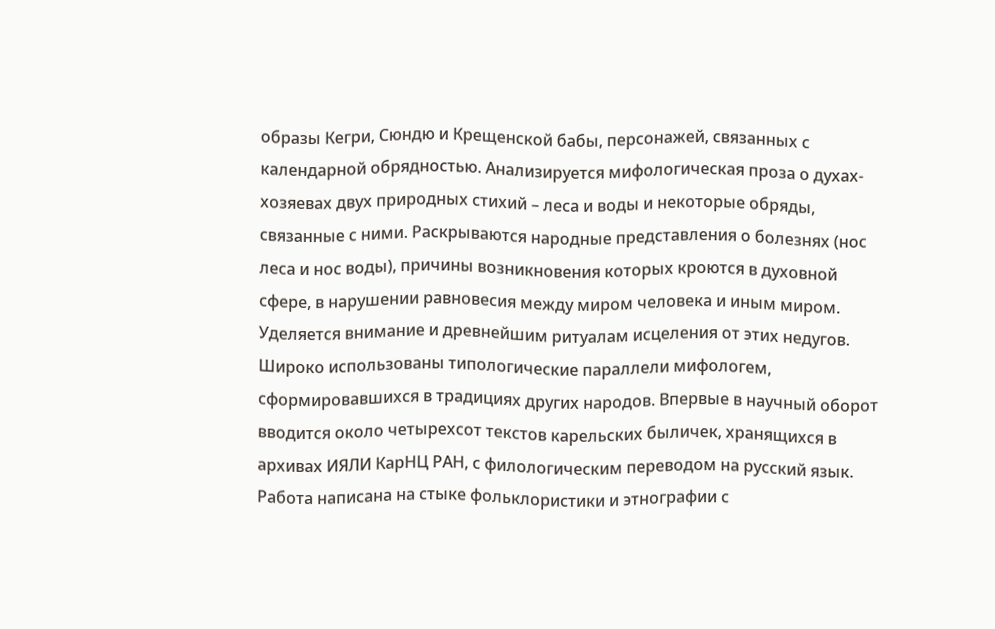образы Кегри, Сюндю и Крещенской бабы, персонажей, связанных с календарной обрядностью. Анализируется мифологическая проза о духах-хозяевах двух природных стихий – леса и воды и некоторые обряды, связанные с ними. Раскрываются народные представления о болезнях (нос леса и нос воды), причины возникновения которых кроются в духовной сфере, в нарушении равновесия между миром человека и иным миром. Уделяется внимание и древнейшим ритуалам исцеления от этих недугов. Широко использованы типологические параллели мифологем, сформировавшихся в традициях других народов. Впервые в научный оборот вводится около четырехсот текстов карельских быличек, хранящихся в архивах ИЯЛИ КарНЦ РАН, с филологическим переводом на русский язык. Работа написана на стыке фольклористики и этнографии с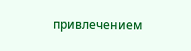привлечением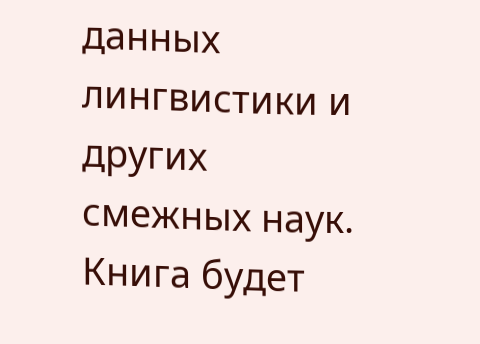данных лингвистики и других смежных наук. Книга будет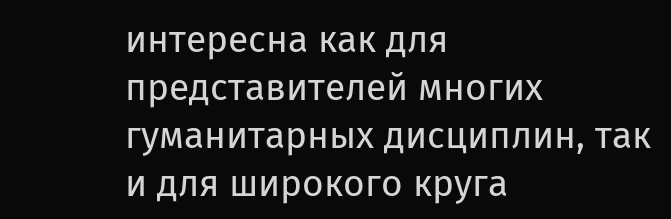интересна как для представителей многих гуманитарных дисциплин, так и для широкого круга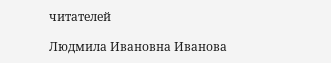читателей

Людмила Ивановна Иванова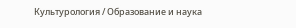Культурология / Образование и наука